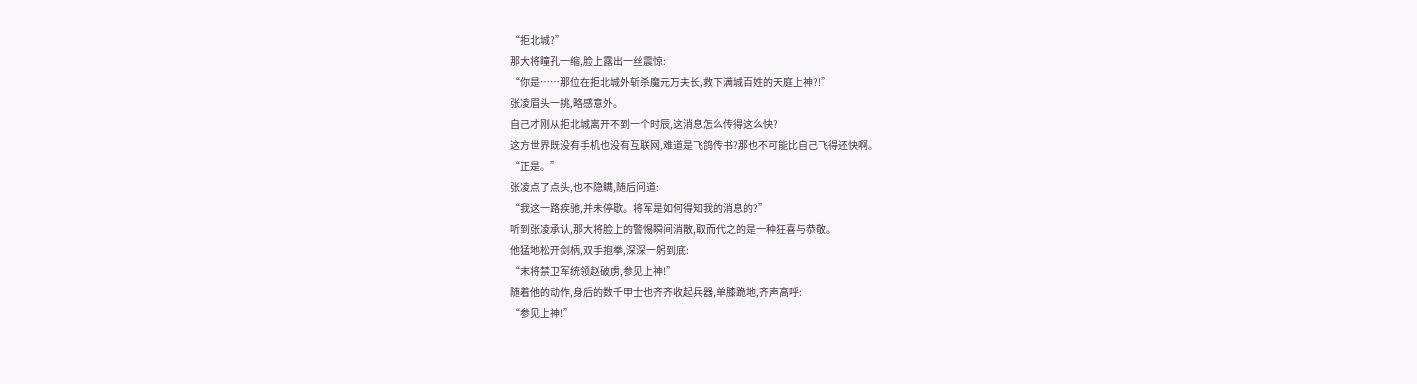“拒北城?”
那大将瞳孔一缩,脸上露出一丝震惊:
“你是……那位在拒北城外斩杀魔元万夫长,救下满城百姓的天庭上神?!”
张凌眉头一挑,略感意外。
自己才刚从拒北城离开不到一个时辰,这消息怎么传得这么快?
这方世界既没有手机也没有互联网,难道是飞鸽传书?那也不可能比自己飞得还快啊。
“正是。”
张凌点了点头,也不隐瞒,随后问道:
“我这一路疾驰,并未停歇。将军是如何得知我的消息的?”
听到张凌承认,那大将脸上的警惕瞬间消散,取而代之的是一种狂喜与恭敬。
他猛地松开剑柄,双手抱拳,深深一躬到底:
“末将禁卫军统领赵破虏,参见上神!”
随着他的动作,身后的数千甲士也齐齐收起兵器,单膝跪地,齐声高呼:
“参见上神!”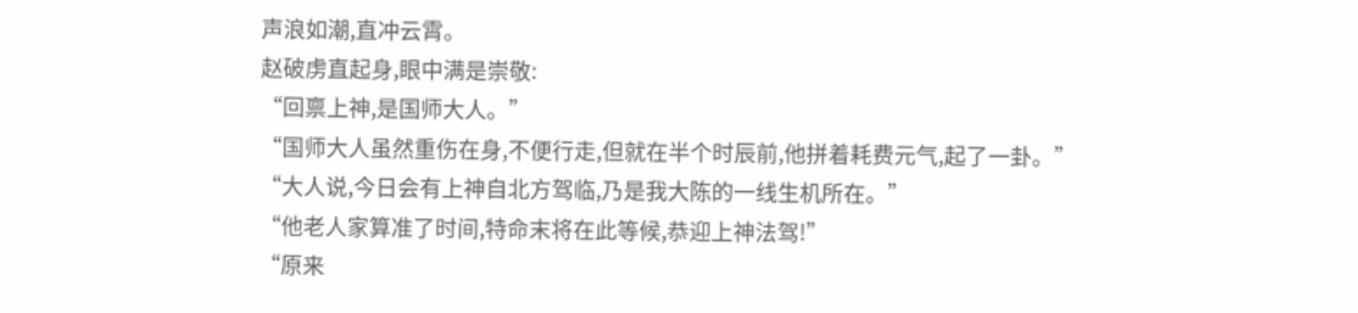声浪如潮,直冲云霄。
赵破虏直起身,眼中满是崇敬:
“回禀上神,是国师大人。”
“国师大人虽然重伤在身,不便行走,但就在半个时辰前,他拼着耗费元气,起了一卦。”
“大人说,今日会有上神自北方驾临,乃是我大陈的一线生机所在。”
“他老人家算准了时间,特命末将在此等候,恭迎上神法驾!”
“原来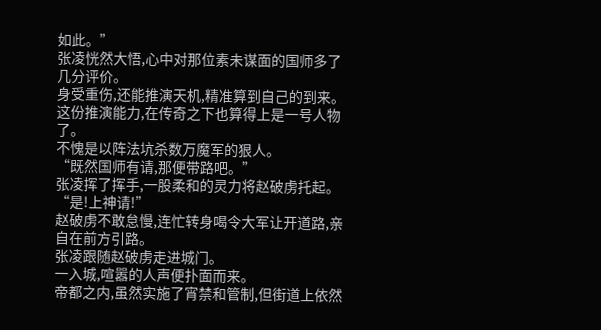如此。”
张凌恍然大悟,心中对那位素未谋面的国师多了几分评价。
身受重伤,还能推演天机,精准算到自己的到来。
这份推演能力,在传奇之下也算得上是一号人物了。
不愧是以阵法坑杀数万魔军的狠人。
“既然国师有请,那便带路吧。”
张凌挥了挥手,一股柔和的灵力将赵破虏托起。
“是!上神请!”
赵破虏不敢怠慢,连忙转身喝令大军让开道路,亲自在前方引路。
张凌跟随赵破虏走进城门。
一入城,喧嚣的人声便扑面而来。
帝都之内,虽然实施了宵禁和管制,但街道上依然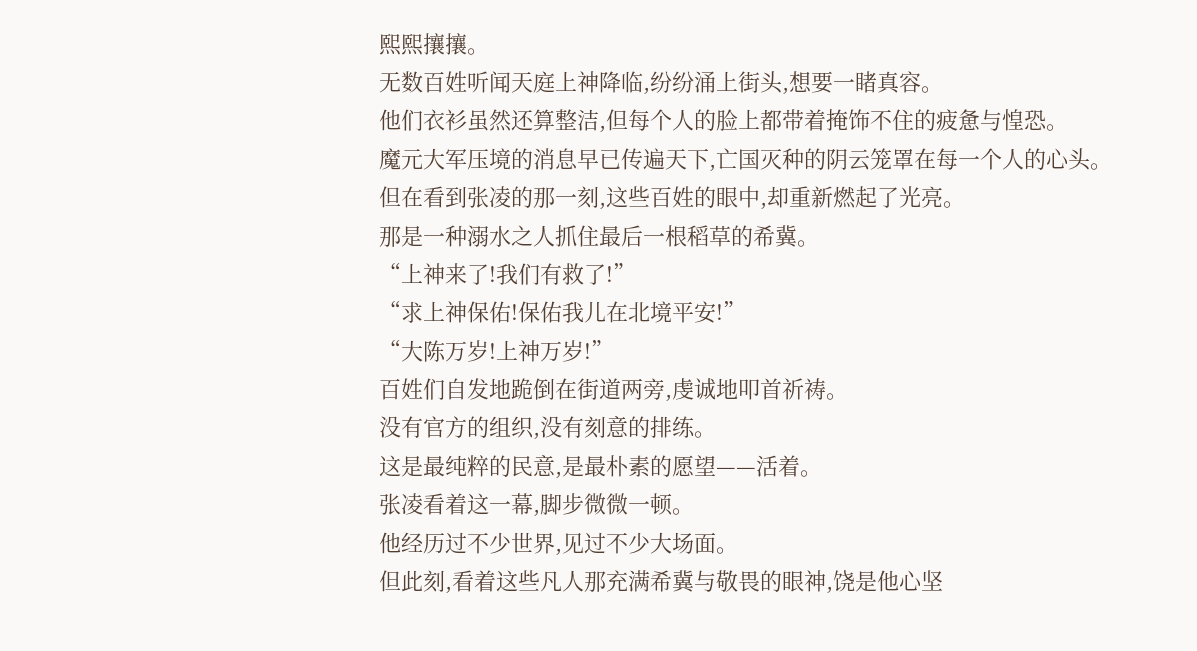熙熙攘攘。
无数百姓听闻天庭上神降临,纷纷涌上街头,想要一睹真容。
他们衣衫虽然还算整洁,但每个人的脸上都带着掩饰不住的疲惫与惶恐。
魔元大军压境的消息早已传遍天下,亡国灭种的阴云笼罩在每一个人的心头。
但在看到张凌的那一刻,这些百姓的眼中,却重新燃起了光亮。
那是一种溺水之人抓住最后一根稻草的希冀。
“上神来了!我们有救了!”
“求上神保佑!保佑我儿在北境平安!”
“大陈万岁!上神万岁!”
百姓们自发地跪倒在街道两旁,虔诚地叩首祈祷。
没有官方的组织,没有刻意的排练。
这是最纯粹的民意,是最朴素的愿望——活着。
张凌看着这一幕,脚步微微一顿。
他经历过不少世界,见过不少大场面。
但此刻,看着这些凡人那充满希冀与敬畏的眼神,饶是他心坚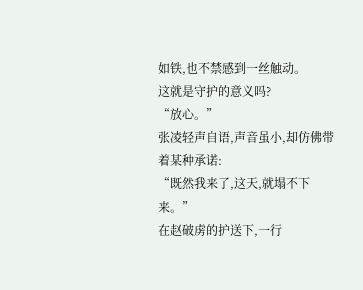如铁,也不禁感到一丝触动。
这就是守护的意义吗?
“放心。”
张凌轻声自语,声音虽小,却仿佛带着某种承诺:
“既然我来了,这天,就塌不下来。”
在赵破虏的护送下,一行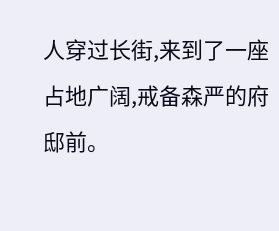人穿过长街,来到了一座占地广阔,戒备森严的府邸前。